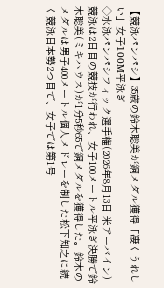【競泳パンパシ】35歳の鈴木聡美が銅メダル獲得「凄くうれしい」女子100M平泳ぎ
◇水泳パンパシフィック選手権(2026年8月13日 米アーバイン)
競泳は2日目の競技が行われ、女子100メートル平泳ぎ決勝で鈴木聡美(ミキハウス)が1分5秒65で銅メダルを獲得した。鈴木のメダルは男子400メートル個人メドレーを制した松下知之に続く競泳日本勢2つ目で、女子では第1号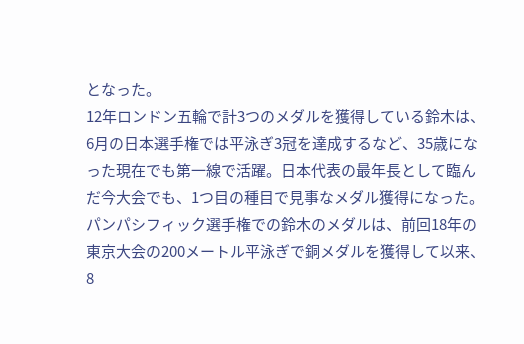となった。
12年ロンドン五輪で計3つのメダルを獲得している鈴木は、6月の日本選手権では平泳ぎ3冠を達成するなど、35歳になった現在でも第一線で活躍。日本代表の最年長として臨んだ今大会でも、1つ目の種目で見事なメダル獲得になった。
パンパシフィック選手権での鈴木のメダルは、前回18年の東京大会の200メートル平泳ぎで銅メダルを獲得して以来、8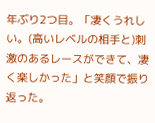年ぶり2つ目。「凄くうれしい。(高いレベルの相手と)刺激のあるレースができて、凄く楽しかった」と笑顔で振り返った。